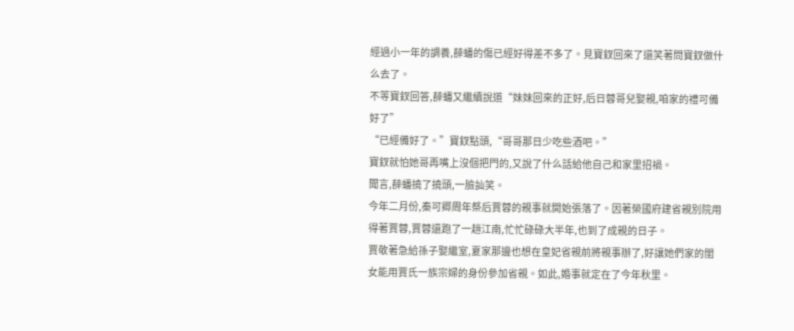經過小一年的調養,薛蟠的傷已經好得差不多了。見寶釵回來了還笑著問寶釵做什么去了。
不等寶釵回答,薛蟠又繼續說道“妹妹回來的正好,后日蓉哥兒娶親,咱家的禮可備好了”
“已經備好了。”寶釵點頭,“哥哥那日少吃些酒吧。”
寶釵就怕她哥再嘴上沒個把門的,又說了什么話給他自己和家里招禍。
聞言,薛蟠撓了撓頭,一臉訕笑。
今年二月份,秦可卿周年祭后賈蓉的親事就開始張落了。因著榮國府建省親別院用得著賈蓉,賈蓉還跑了一趟江南,忙忙碌碌大半年,也到了成親的日子。
賈敬著急給孫子娶繼室,夏家那邊也想在皇妃省親前將親事辦了,好讓她們家的閨女能用賈氏一族宗婦的身份參加省親。如此,婚事就定在了今年秋里。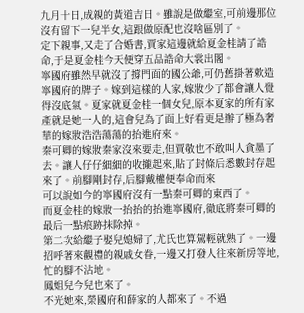九月十日,成親的黃道吉日。雖說是做繼室,可前邊那位沒有留下一兒半女,這跟做原配也沒啥區別了。
定下親事,又走了合婚書,賈家這邊就給夏金桂請了誥命,于是夏金桂今天便穿五品誥命大裳出閣。
寧國府雖然早就沒了撐門面的國公爺,可仍舊掛著欶造寧國府的牌子。嫁到這樣的人家,嫁妝少了都會讓人覺得沒底氣。夏家就夏金桂一個女兒,原本夏家的所有家產就是她一人的,這會兒為了面上好看更是辦了極為奢華的嫁妝浩浩蕩蕩的抬進府來。
秦可卿的嫁妝秦家沒來要走,但賈敬也不敢叫人貪墨了去。讓人仔仔細細的收攏起來,貼了封條后悉數封存起來了。前腳剛封存,后腳戴權便奉命而來
可以說如今的寧國府沒有一點秦可卿的東西了。
而夏金桂的嫁妝一抬抬的抬進寧國府,徹底將秦可卿的最后一點痕跡抹除掉。
第二次給繼子娶兒媳婦了,尤氏也算駕輕就熟了。一邊招呼著來觀禮的親戚女眷,一邊又打發人往來新房等地,忙的腳不沾地。
鳳姐兒今兒也來了。
不光她來,榮國府和薛家的人都來了。不過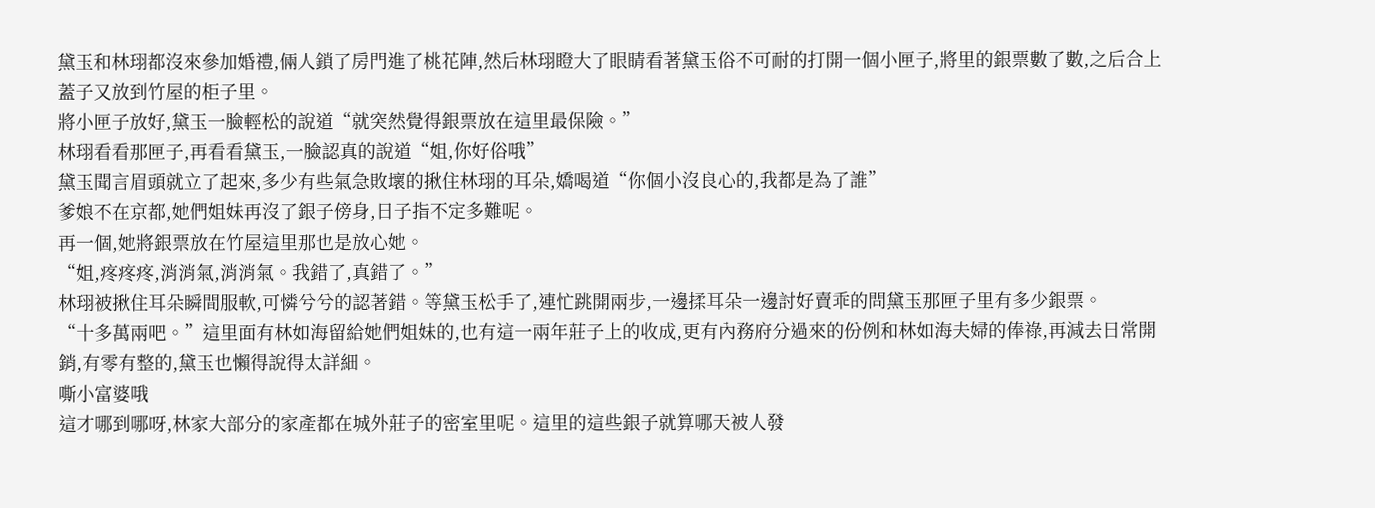黛玉和林珝都沒來參加婚禮,倆人鎖了房門進了桃花陣,然后林珝瞪大了眼睛看著黛玉俗不可耐的打開一個小匣子,將里的銀票數了數,之后合上蓋子又放到竹屋的柜子里。
將小匣子放好,黛玉一臉輕松的說道“就突然覺得銀票放在這里最保險。”
林珝看看那匣子,再看看黛玉,一臉認真的說道“姐,你好俗哦”
黛玉聞言眉頭就立了起來,多少有些氣急敗壞的揪住林珝的耳朵,嬌喝道“你個小沒良心的,我都是為了誰”
爹娘不在京都,她們姐妹再沒了銀子傍身,日子指不定多難呢。
再一個,她將銀票放在竹屋這里那也是放心她。
“姐,疼疼疼,消消氣,消消氣。我錯了,真錯了。”
林珝被揪住耳朵瞬間服軟,可憐兮兮的認著錯。等黛玉松手了,連忙跳開兩步,一邊揉耳朵一邊討好賣乖的問黛玉那匣子里有多少銀票。
“十多萬兩吧。”這里面有林如海留給她們姐妹的,也有這一兩年莊子上的收成,更有內務府分過來的份例和林如海夫婦的俸祿,再減去日常開銷,有零有整的,黛玉也懶得說得太詳細。
嘶小富婆哦
這才哪到哪呀,林家大部分的家產都在城外莊子的密室里呢。這里的這些銀子就算哪天被人發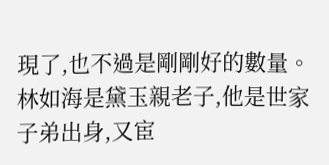現了,也不過是剛剛好的數量。
林如海是黛玉親老子,他是世家子弟出身,又宦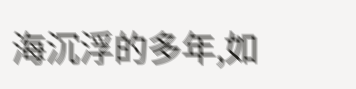海沉浮的多年,如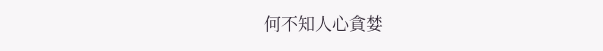何不知人心貪婪